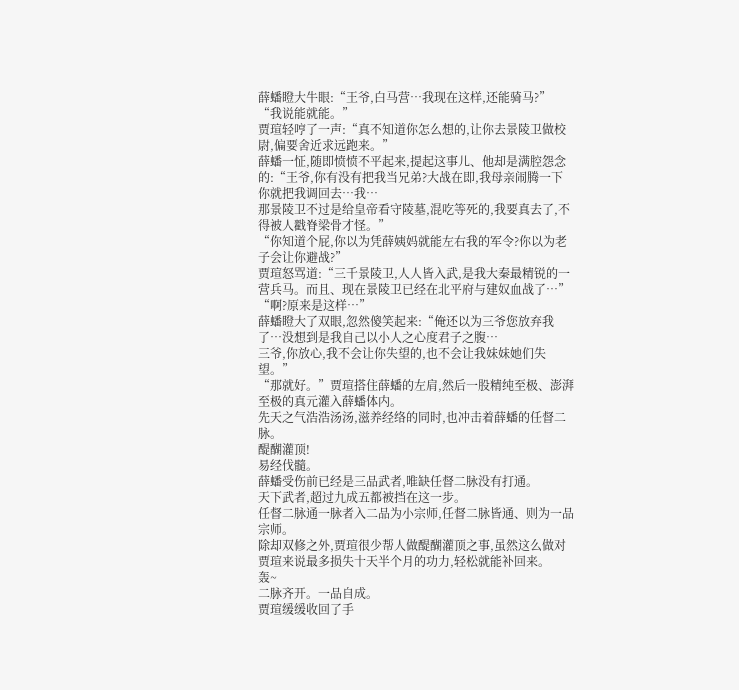薛蟠瞪大牛眼:“王爷,白马营…我现在这样,还能骑马?”
“我说能就能。”
贾瑄轻哼了一声:“真不知道你怎么想的,让你去景陵卫做校尉,偏要舍近求远跑来。”
薛蟠一怔,随即愤愤不平起来,提起这事儿、他却是满腔怨念的:“王爷,你有没有把我当兄弟?大战在即,我母亲闹腾一下你就把我调回去…我…
那景陵卫不过是给皇帝看守陵墓,混吃等死的,我要真去了,不得被人戳脊梁骨才怪。”
“你知道个屁,你以为凭薛姨妈就能左右我的军令?你以为老子会让你避战?”
贾瑄怒骂道:“三千景陵卫,人人皆入武,是我大秦最精锐的一营兵马。而且、现在景陵卫已经在北平府与建奴血战了…”
“啊?原来是这样…”
薛蟠瞪大了双眼,忽然傻笑起来:“俺还以为三爷您放弃我了…没想到是我自己以小人之心度君子之腹…
三爷,你放心,我不会让你失望的,也不会让我妹妹她们失望。”
“那就好。”贾瑄搭住薛蟠的左肩,然后一股精纯至极、澎湃至极的真元灌入薛蟠体内。
先天之气浩浩汤汤,滋养经络的同时,也冲击着薛蟠的任督二脉。
醍醐灌顶!
易经伐髓。
薛蟠受伤前已经是三品武者,唯缺任督二脉没有打通。
天下武者,超过九成五都被挡在这一步。
任督二脉通一脉者入二品为小宗师,任督二脉皆通、则为一品宗师。
除却双修之外,贾瑄很少帮人做醍醐灌顶之事,虽然这么做对贾瑄来说最多损失十天半个月的功力,轻松就能补回来。
轰~
二脉齐开。一品自成。
贾瑄缓缓收回了手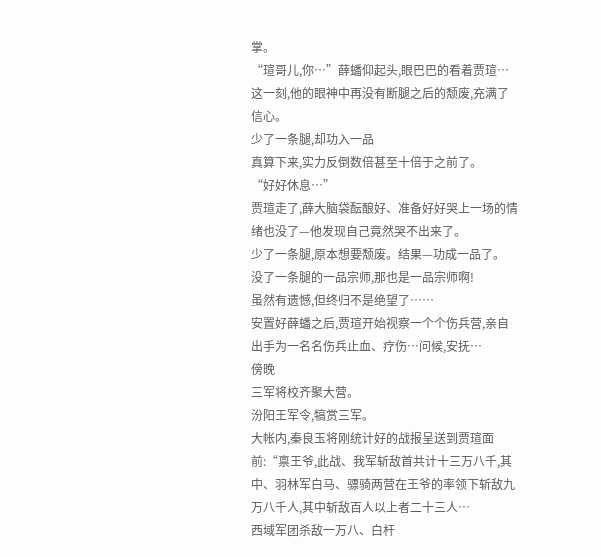掌。
“瑄哥儿,你…”薛蟠仰起头,眼巴巴的看着贾瑄…这一刻,他的眼神中再没有断腿之后的颓废,充满了信心。
少了一条腿,却功入一品
真算下来,实力反倒数倍甚至十倍于之前了。
“好好休息…”
贾瑄走了,薛大脑袋酝酿好、准备好好哭上一场的情绪也没了—他发现自己竟然哭不出来了。
少了一条腿,原本想要颓废。结果—功成一品了。
没了一条腿的一品宗师,那也是一品宗师啊!
虽然有遗憾,但终归不是绝望了……
安置好薛蟠之后,贾瑄开始视察一个个伤兵营,亲自出手为一名名伤兵止血、疗伤…问候,安抚…
傍晚
三军将校齐聚大营。
汾阳王军令,犒赏三军。
大帐内,秦良玉将刚统计好的战报呈送到贾瑄面前:“禀王爷,此战、我军斩敌首共计十三万八千,其中、羽林军白马、骠骑两营在王爷的率领下斩敌九万八千人,其中斩敌百人以上者二十三人…
西域军团杀敌一万八、白杆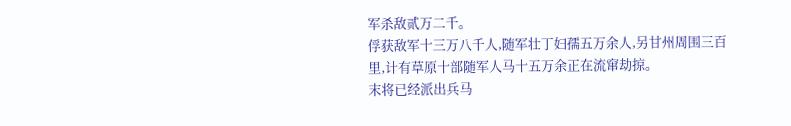军杀敌贰万二千。
俘获敌军十三万八千人,随军壮丁妇孺五万余人,另甘州周围三百里,计有草原十部随军人马十五万余正在流窜劫掠。
末将已经派出兵马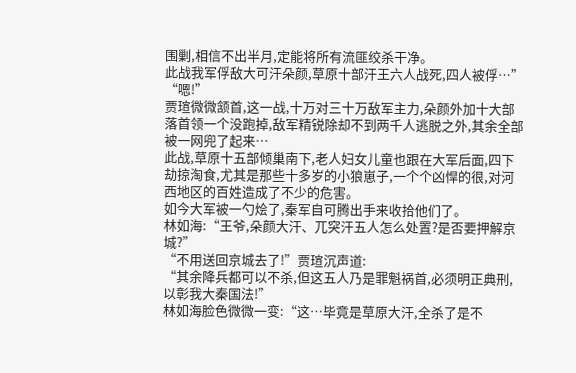围剿,相信不出半月,定能将所有流匪绞杀干净。
此战我军俘敌大可汗朵颜,草原十部汗王六人战死,四人被俘…”
“嗯!”
贾瑄微微颔首,这一战,十万对三十万敌军主力,朵颜外加十大部落首领一个没跑掉,敌军精锐除却不到两千人逃脱之外,其余全部被一网兜了起来…
此战,草原十五部倾巢南下,老人妇女儿童也跟在大军后面,四下劫掠淘食,尤其是那些十多岁的小狼崽子,一个个凶悍的很,对河西地区的百姓造成了不少的危害。
如今大军被一勺烩了,秦军自可腾出手来收拾他们了。
林如海:“王爷,朵颜大汗、兀突汗五人怎么处置?是否要押解京城?”
“不用送回京城去了!”贾瑄沉声道:
“其余降兵都可以不杀,但这五人乃是罪魁祸首,必须明正典刑,以彰我大秦国法!”
林如海脸色微微一变:“这…毕竟是草原大汗,全杀了是不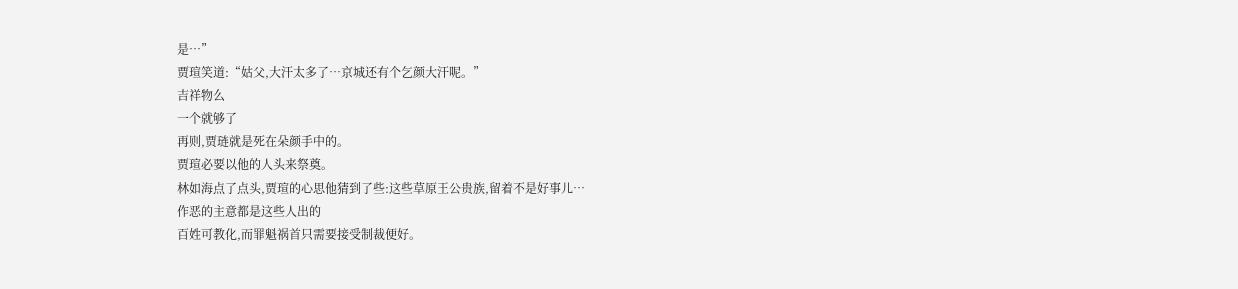是…”
贾瑄笑道:“姑父,大汗太多了…京城还有个乞颜大汗呢。”
吉祥物么
一个就够了
再则,贾琏就是死在朵颜手中的。
贾瑄必要以他的人头来祭奠。
林如海点了点头,贾瑄的心思他猜到了些:这些草原王公贵族,留着不是好事儿…
作恶的主意都是这些人出的
百姓可教化,而罪魁祸首只需要接受制裁便好。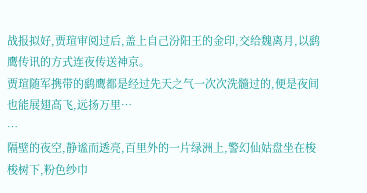战报拟好,贾瑄审阅过后,盖上自己汾阳王的金印,交给魏离月,以鹞鹰传讯的方式连夜传送神京。
贾瑄随军携带的鹞鹰都是经过先天之气一次次洗髓过的,便是夜间也能展翅高飞,远扬万里…
…
隔壁的夜空,静谧而透亮,百里外的一片绿洲上,警幻仙姑盘坐在梭梭树下,粉色纱巾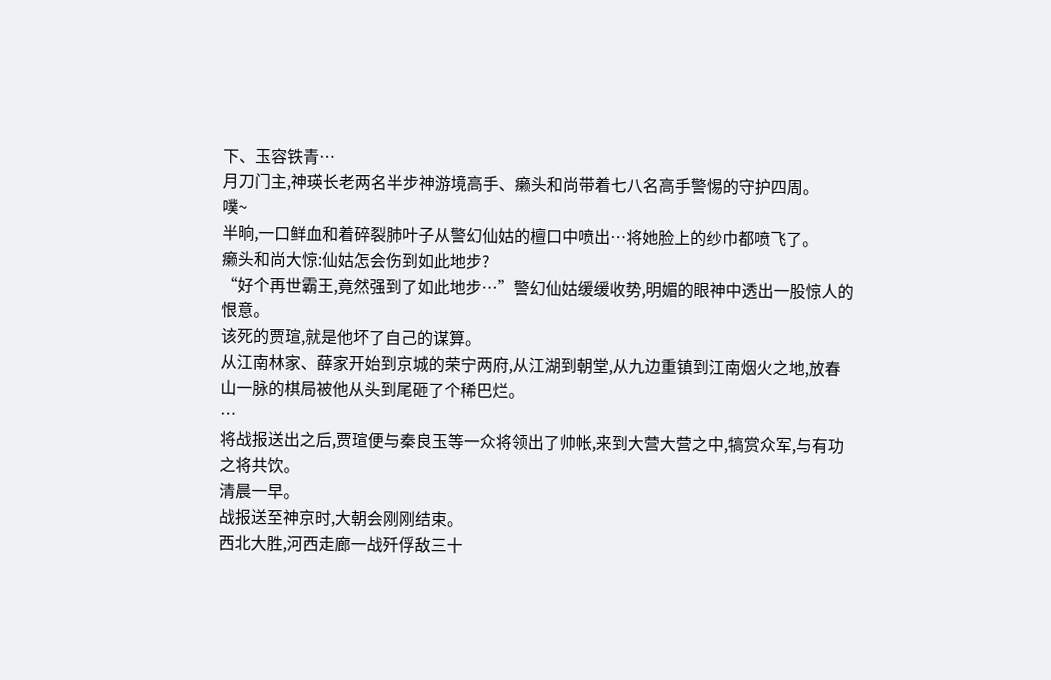下、玉容铁青…
月刀门主,神瑛长老两名半步神游境高手、癞头和尚带着七八名高手警惕的守护四周。
噗~
半晌,一口鲜血和着碎裂肺叶子从警幻仙姑的檀口中喷出…将她脸上的纱巾都喷飞了。
癞头和尚大惊:仙姑怎会伤到如此地步?
“好个再世霸王,竟然强到了如此地步…”警幻仙姑缓缓收势,明媚的眼神中透出一股惊人的恨意。
该死的贾瑄,就是他坏了自己的谋算。
从江南林家、薛家开始到京城的荣宁两府,从江湖到朝堂,从九边重镇到江南烟火之地,放春山一脉的棋局被他从头到尾砸了个稀巴烂。
…
将战报送出之后,贾瑄便与秦良玉等一众将领出了帅帐,来到大营大营之中,犒赏众军,与有功之将共饮。
清晨一早。
战报送至神京时,大朝会刚刚结束。
西北大胜,河西走廊一战歼俘敌三十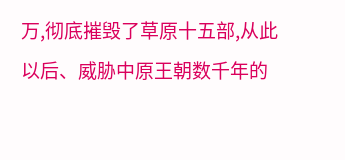万,彻底摧毁了草原十五部,从此以后、威胁中原王朝数千年的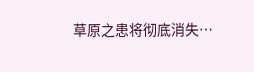草原之患将彻底消失…